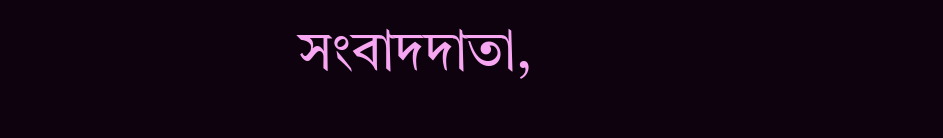সংবাদদাতা,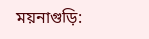ময়নাগুড়ি: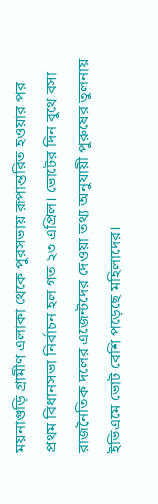ময়নাগুড়ি গ্রামীণ এলাকা থেকে পুরসভায় রূপান্তরিত হওয়ার পর প্রথম বিধানসভা নির্বাচন হল গত ২৩ এপ্রিল। ভোটের দিন বুথে বসা রাজনৈতিক দলের এজেন্টদের দেওয়া তথ্য অনুযায়ী পুরুষের তুলনায় ইভিএমে ভোট বেশি পড়েছে মহিলাদের।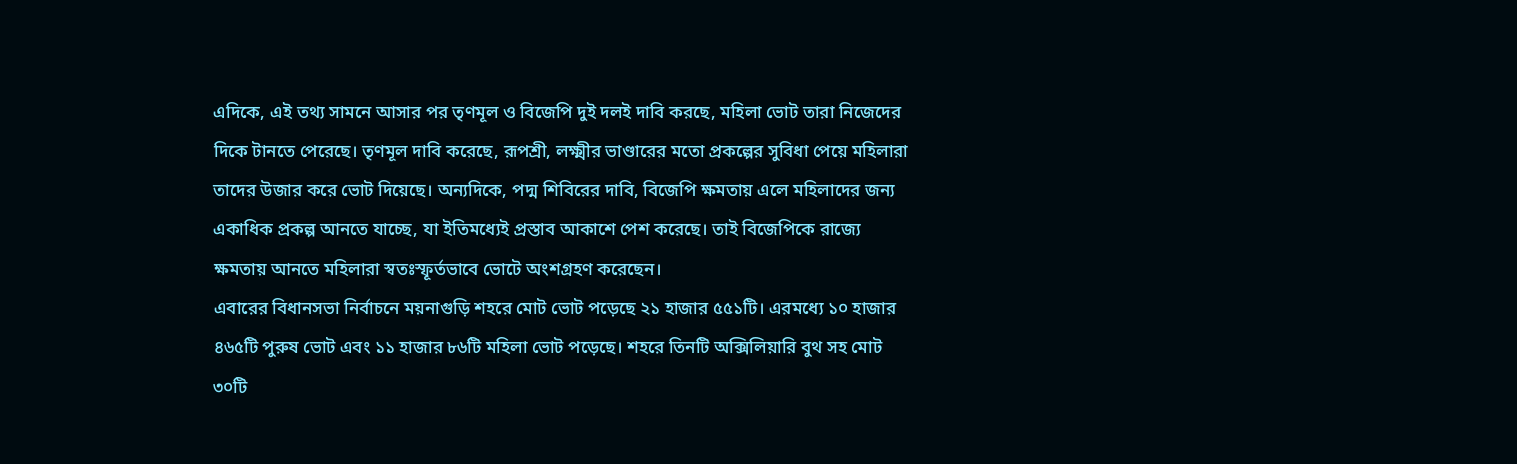এদিকে, এই তথ্য সামনে আসার পর তৃণমূল ও বিজেপি দুই দলই দাবি করছে, মহিলা ভোট তারা নিজেদের দিকে টানতে পেরেছে। তৃণমূল দাবি করেছে, রূপশ্রী, লক্ষ্মীর ভাণ্ডারের মতো প্রকল্পের সুবিধা পেয়ে মহিলারা তাদের উজার করে ভোট দিয়েছে। অন্যদিকে, পদ্ম শিবিরের দাবি, বিজেপি ক্ষমতায় এলে মহিলাদের জন্য একাধিক প্রকল্প আনতে যাচ্ছে, যা ইতিমধ্যেই প্রস্তাব আকাশে পেশ করেছে। তাই বিজেপিকে রাজ্যে ক্ষমতায় আনতে মহিলারা স্বতঃস্ফূর্তভাবে ভোটে অংশগ্রহণ করেছেন।
এবারের বিধানসভা নির্বাচনে ময়নাগুড়ি শহরে মোট ভোট পড়েছে ২১ হাজার ৫৫১টি। এরমধ্যে ১০ হাজার ৪৬৫টি পুরুষ ভোট এবং ১১ হাজার ৮৬টি মহিলা ভোট পড়েছে। শহরে তিনটি অক্সিলিয়ারি বুথ সহ মোট ৩০টি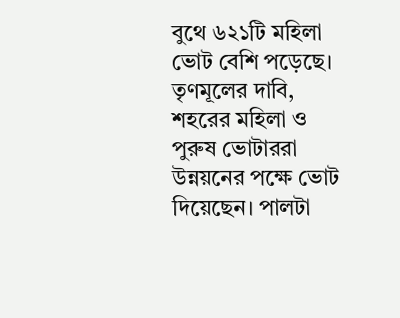বুথে ৬২১টি মহিলা ভোট বেশি পড়েছে। তৃণমূলের দাবি, শহরের মহিলা ও পুরুষ ভোটাররা উন্নয়নের পক্ষে ভোট দিয়েছেন। পালটা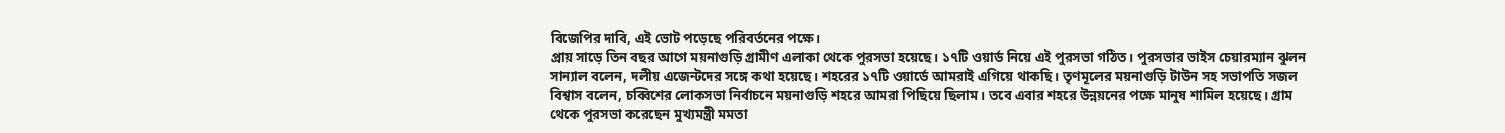বিজেপির দাবি, এই ভোট পড়েছে পরিবর্তনের পক্ষে।
প্রায় সাড়ে তিন বছর আগে ময়নাগুড়ি গ্রামীণ এলাকা থেকে পুরসভা হয়েছে। ১৭টি ওয়ার্ড নিয়ে এই পুরসভা গঠিত। পুরসভার ভাইস চেয়ারম্যান ঝুলন সান্যাল বলেন, দলীয় এজেন্টদের সঙ্গে কথা হয়েছে। শহরের ১৭টি ওয়ার্ডে আমরাই এগিয়ে থাকছি। তৃণমূলের ময়নাগুড়ি টাউন সহ সভাপতি সজল বিশ্বাস বলেন, চব্বিশের লোকসভা নির্বাচনে ময়নাগুড়ি শহরে আমরা পিছিয়ে ছিলাম। তবে এবার শহরে উন্নয়নের পক্ষে মানুষ শামিল হয়েছে। গ্রাম থেকে পুরসভা করেছেন মুখ্যমন্ত্রী মমতা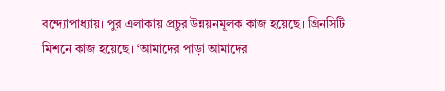বন্দ্যোপাধ্যায়। পুর এলাকায় প্রচুর উন্নয়নমূলক কাজ হয়েছে। গ্রিনসিটি মিশনে কাজ হয়েছে। ‘আমাদের পাড়া আমাদের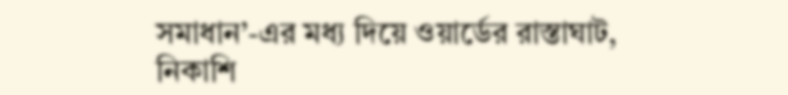সমাধান’-এর মধ্য দিয়ে ওয়ার্ডের রাস্তাঘাট, নিকাশি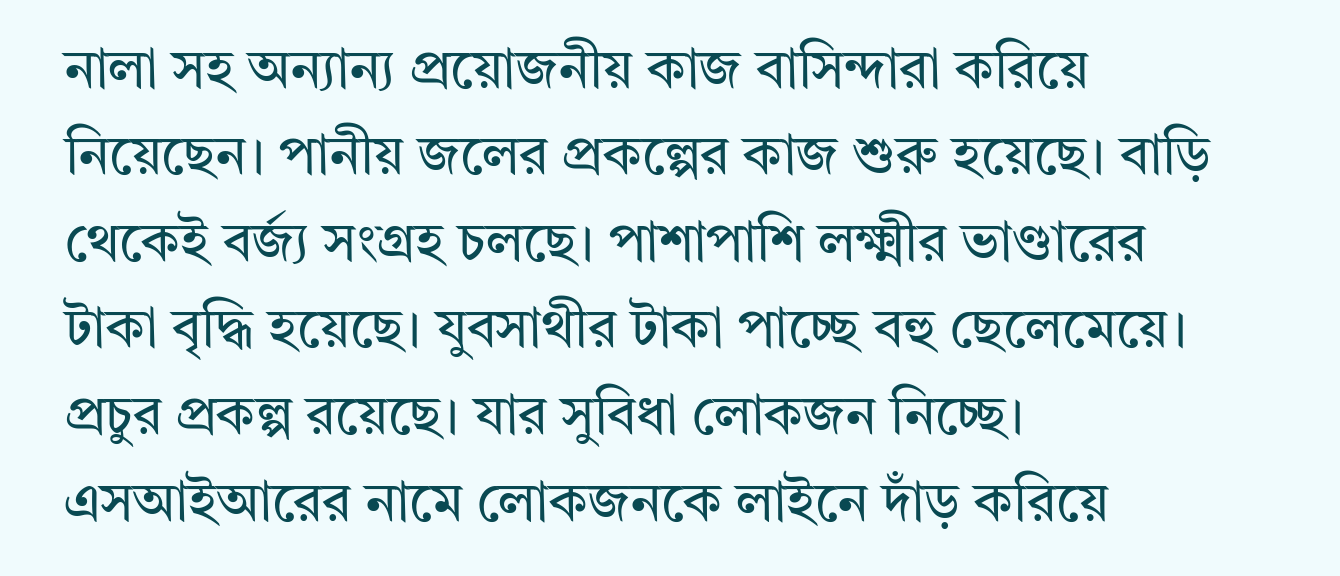নালা সহ অন্যান্য প্রয়োজনীয় কাজ বাসিন্দারা করিয়ে নিয়েছেন। পানীয় জলের প্রকল্পের কাজ শুরু হয়েছে। বাড়ি থেকেই বর্জ্য সংগ্রহ চলছে। পাশাপাশি লক্ষ্মীর ভাণ্ডারের টাকা বৃদ্ধি হয়েছে। যুবসাথীর টাকা পাচ্ছে বহু ছেলেমেয়ে। প্রচুর প্রকল্প রয়েছে। যার সুবিধা লোকজন নিচ্ছে। এসআইআরের নামে লোকজনকে লাইনে দাঁড় করিয়ে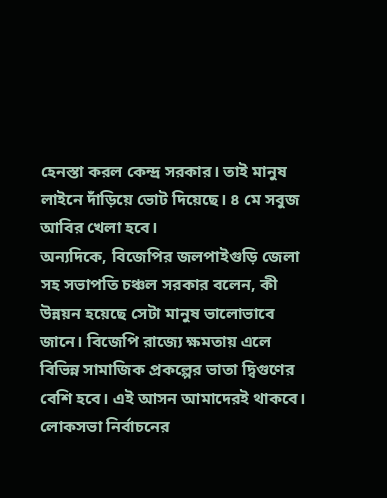হেনস্তা করল কেন্দ্র সরকার। তাই মানুষ লাইনে দাঁড়িয়ে ভোট দিয়েছে। ৪ মে সবুজ আবির খেলা হবে।
অন্যদিকে, বিজেপির জলপাইগুড়ি জেলা সহ সভাপতি চঞ্চল সরকার বলেন, কী উন্নয়ন হয়েছে সেটা মানুষ ভালোভাবে জানে। বিজেপি রাজ্যে ক্ষমতায় এলে বিভিন্ন সামাজিক প্রকল্পের ভাতা দ্বিগুণের বেশি হবে। এই আসন আমাদেরই থাকবে। লোকসভা নির্বাচনের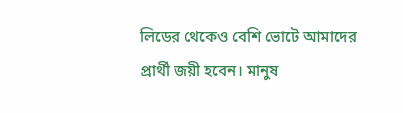লিডের থেকেও বেশি ভোটে আমাদের প্রার্থী জয়ী হবেন। মানুষ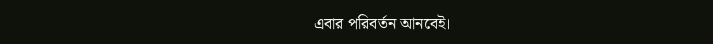এবার পরিবর্তন আনবেই।